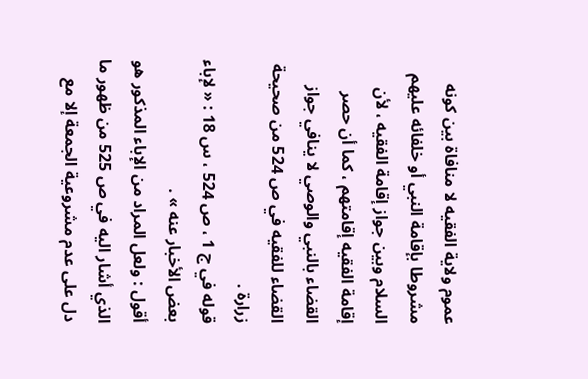عموم ولاية الفقيه لا منافاة بين كونه مشروطا بإقامة النبي أو خلفائه عليهم السلام وبين جواز إقامة الفقيه ، لأن إقامة الفقيه إقامتهم ، كما أن حصر القضاء بالنبي والوصي لا ينافي جواز القضاء للفقيه في ص 524 من صحيحة زرارة .
قوله في ج 1 ، ص 524 ، س 18 : « لإباء بعض الأخبار عنه » .
أقول : ولعل المراد من الإباء المذكور هو الذي أشار اليه في ص 525 من ظهور ما دل على عدم مشروعية الجمعة إلا مع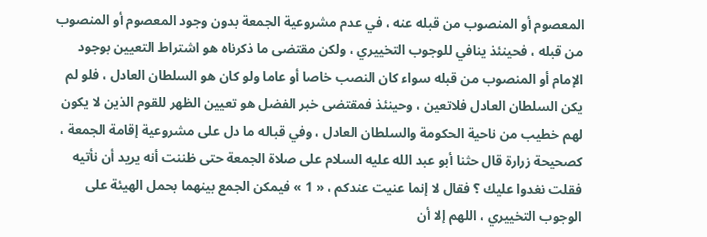المعصوم أو المنصوب من قبله عنه ، في عدم مشروعية الجمعة بدون وجود المعصوم أو المنصوب من قبله ، فحينئذ ينافي للوجوب التخييري ، ولكن مقتضى ما ذكرناه هو اشتراط التعيين بوجود الإمام أو المنصوب من قبله سواء كان النصب خاصا أو عاما ولو كان هو السلطان العادل ، فلو لم يكن السلطان العادل فلاتعين ، وحينئذ فمقتضى خبر الفضل هو تعيين الظهر للقوم الذين لا يكون لهم خطيب من ناحية الحكومة والسلطان العادل ، وفي قباله ما دل على مشروعية إقامة الجمعة ، كصحيحة زرارة قال حثنا أبو عبد الله عليه السلام على صلاة الجمعة حتى ظننت أنه يريد أن نأتيه فقلت نغدوا عليك ؟ فقال لا إنما عنيت عندكم ، « 1 » فيمكن الجمع بينهما بحمل الهيئة على الوجوب التخييري ، اللهم إلا أن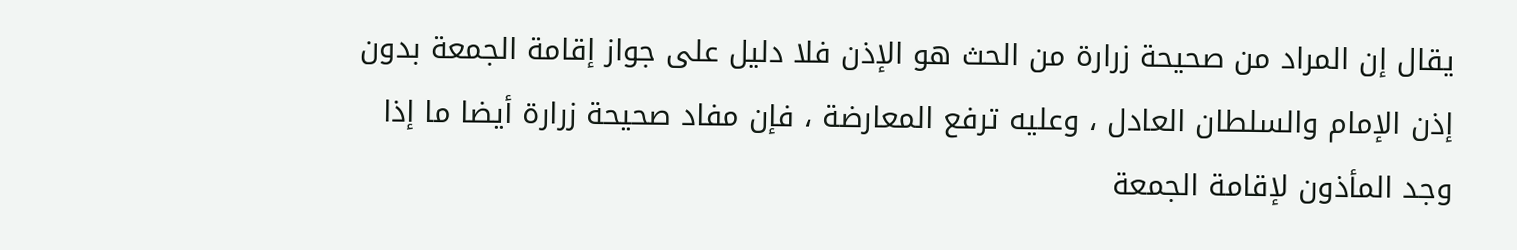يقال إن المراد من صحيحة زرارة من الحث هو الإذن فلا دليل على جواز إقامة الجمعة بدون إذن الإمام والسلطان العادل ، وعليه ترفع المعارضة ، فإن مفاد صحيحة زرارة أيضا ما إذا وجد المأذون لإقامة الجمعة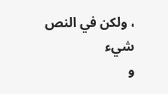، ولكن في النص شيء
و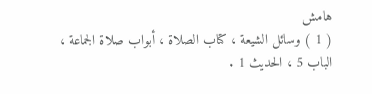هامش
( 1 ) وسائل الشيعة ، كتاب الصلاة ، أبواب صلاة الجماعة ، الباب 5 ، الحديث 1 .